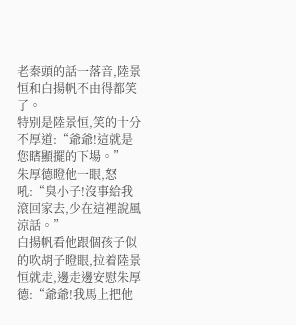老秦頭的話一落音,陸景恒和白揚帆不由得都笑了。
特别是陸景恒,笑的十分不厚道:“爺爺!這就是您瞎顯擺的下場。”
朱厚德瞪他一眼,怒吼:“臭小子!沒事給我滾回家去,少在這裡說風涼話。”
白揚帆看他跟個孩子似的吹胡子瞪眼,拉着陸景恒就走,邊走邊安慰朱厚德:“爺爺!我馬上把他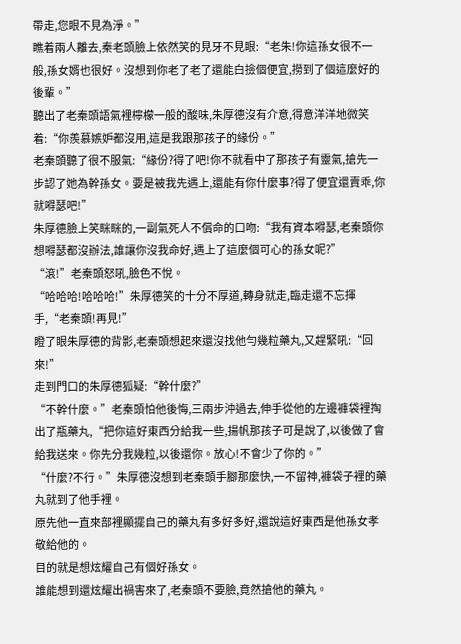帶走,您眼不見為淨。”
瞧着兩人離去,秦老頭臉上依然笑的見牙不見眼:“老朱!你這孫女很不一般,孫女婿也很好。沒想到你老了老了還能白撿個便宜,撈到了個這麼好的後輩。”
聽出了老秦頭語氣裡檸檬一般的酸味,朱厚德沒有介意,得意洋洋地微笑着:“你羨慕嫉妒都沒用,這是我跟那孩子的緣份。”
老秦頭聽了很不服氣:“緣份?得了吧!你不就看中了那孩子有靈氣,搶先一步認了她為幹孫女。要是被我先遇上,還能有你什麼事?得了便宜還賣乖,你就嘚瑟吧!”
朱厚德臉上笑眯眯的,一副氣死人不償命的口吻:“我有資本嘚瑟,老秦頭你想嘚瑟都沒辦法,誰讓你沒我命好,遇上了這麼個可心的孫女呢?”
“滾!”老秦頭怒吼,臉色不悅。
“哈哈哈!哈哈哈!”朱厚德笑的十分不厚道,轉身就走,臨走還不忘揮手,“老秦頭!再見!”
瞪了眼朱厚德的背影,老秦頭想起來還沒找他勻幾粒藥丸,又趕緊吼:“回來!”
走到門口的朱厚德狐疑:“幹什麼?”
“不幹什麼。”老秦頭怕他後悔,三兩步沖過去,伸手從他的左邊褲袋裡掏出了瓶藥丸,“把你這好東西分給我一些,揚帆那孩子可是說了,以後做了會給我送來。你先分我幾粒,以後還你。放心!不會少了你的。”
“什麼?不行。”朱厚德沒想到老秦頭手腳那麼快,一不留神,褲袋子裡的藥丸就到了他手裡。
原先他一直來部裡顯擺自己的藥丸有多好多好,還說這好東西是他孫女孝敬給他的。
目的就是想炫耀自己有個好孫女。
誰能想到還炫耀出禍害來了,老秦頭不要臉,竟然搶他的藥丸。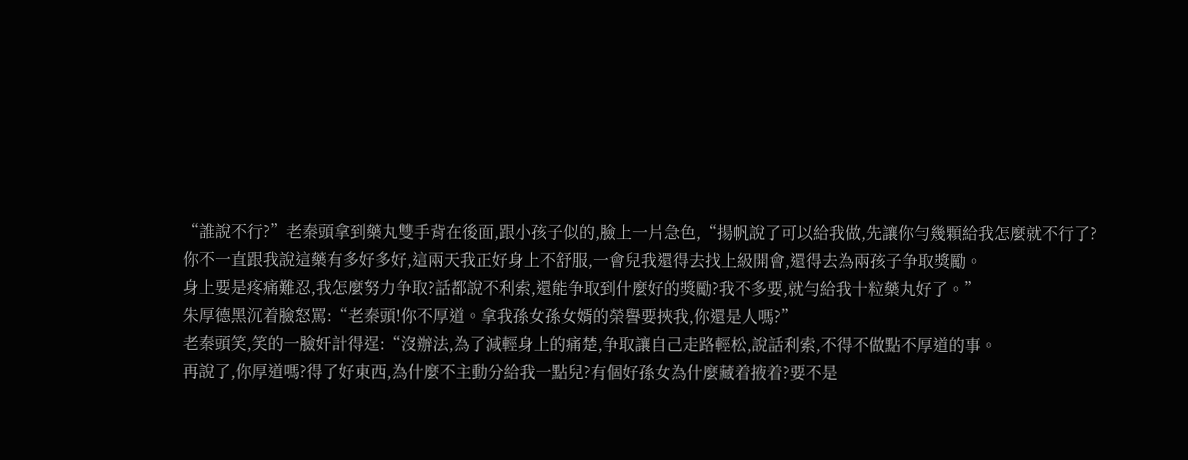“誰說不行?”老秦頭拿到藥丸雙手背在後面,跟小孩子似的,臉上一片急色,“揚帆說了可以給我做,先讓你勻幾顆給我怎麼就不行了?
你不一直跟我說這藥有多好多好,這兩天我正好身上不舒服,一會兒我還得去找上級開會,還得去為兩孩子争取獎勵。
身上要是疼痛難忍,我怎麼努力争取?話都說不利索,還能争取到什麼好的獎勵?我不多要,就勻給我十粒藥丸好了。”
朱厚德黑沉着臉怒罵:“老秦頭!你不厚道。拿我孫女孫女婿的榮譽要挾我,你還是人嗎?”
老秦頭笑,笑的一臉奸計得逞:“沒辦法,為了減輕身上的痛楚,争取讓自己走路輕松,說話利索,不得不做點不厚道的事。
再說了,你厚道嗎?得了好東西,為什麼不主動分給我一點兒?有個好孫女為什麼藏着掖着?要不是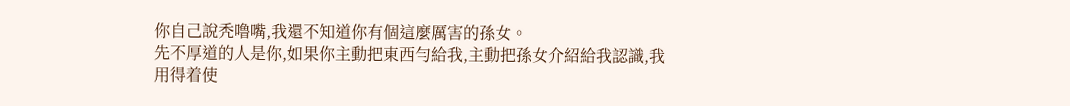你自己說秃噜嘴,我還不知道你有個這麼厲害的孫女。
先不厚道的人是你,如果你主動把東西勻給我,主動把孫女介紹給我認識,我用得着使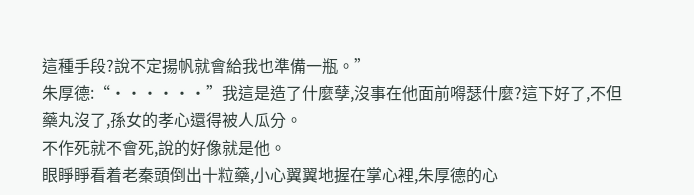這種手段?說不定揚帆就會給我也準備一瓶。”
朱厚德:“······”我這是造了什麼孽,沒事在他面前嘚瑟什麼?這下好了,不但藥丸沒了,孫女的孝心還得被人瓜分。
不作死就不會死,說的好像就是他。
眼睜睜看着老秦頭倒出十粒藥,小心翼翼地握在掌心裡,朱厚德的心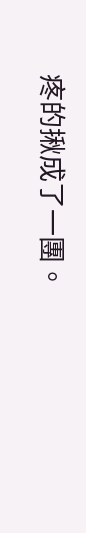疼的揪成了一團。